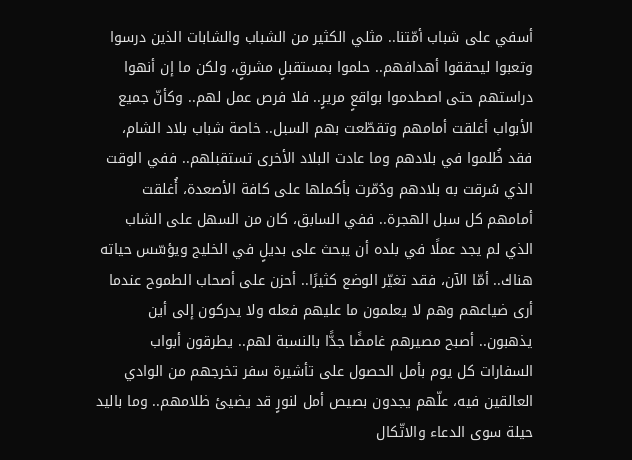أسفي على شباب أمّتنا.. مثلي الكثير من الشباب والشابات الذين درسوا وتعبوا ليحققوا أهدافهم.. حلموا بمستقبلٍ مشرقٍ، ولكن ما إن أنهوا دراستهم حتى اصطدموا بواقعٍ مريرٍ.. فلا فرص عمل لهم.. وكأنّ جميع الأبواب أغلقت أمامهم وتقطّعت بهم السبل.. خاصة شباب بلاد الشام، فقد ظُلموا في بلادهم وما عادت البلاد الأخرى تستقبلهم.. ففي الوقت الذي سُرقت به بلادهم ودُمّرت بأكملها على كافة الأصعدة، أُغلقت أمامهم كل سبل الهجرة.. ففي السابق، كان من السهل على الشاب الذي لم يجد عملًا في بلده أن يبحث على بديلٍ في الخليج ويؤسّس حياته هناك.. أمّا الآن، فقد تغيّر الوضع كثيرًا.. أحزن على أصحاب الطموح عندما أرى ضياعهم وهم لا يعلمون ما عليهم فعله ولا يدركون إلى أين يذهبون.. أصبح مصيرهم غامضًا جدًّا بالنسبة لهم.. يطرقون أبواب السفارات كل يوم بأمل الحصول على تأشيرة سفر تخرجهم من الوادي العالقين فيه، علّهم يجدون بصيص أمل لنورٍ قد يضيئ ظلامهم.. وما باليد حيلة سوى الدعاء والاتّكال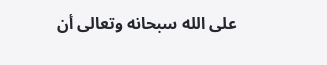على الله سبحانه وتعالى أن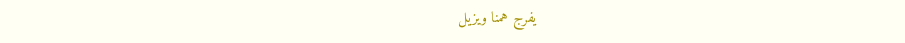يفرج همنا ويزيل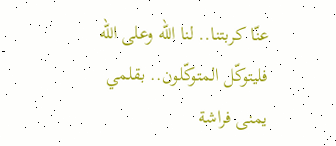عنّا كربتنا.. لنا الله وعلى الله فليتوكّل المتوكّلون.. بقلمي
يمنى فراشة